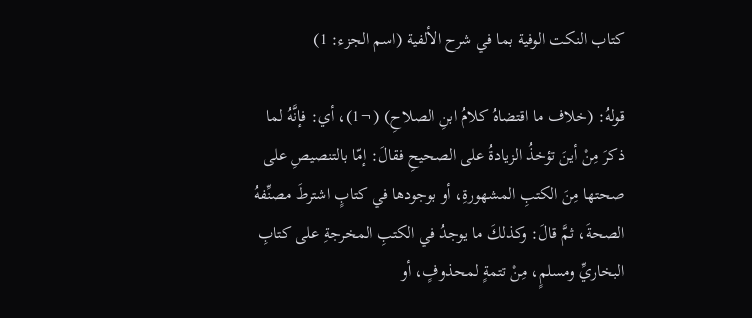كتاب النكت الوفية بما في شرح الألفية (اسم الجزء: 1)

قولهُ: (خلاف ما اقتضاهُ كلامُ ابنِ الصلاحِ) (¬1)، أي: فإنَّهُ لما ذكرَ مِنْ أينَ تؤخذُ الزيادةُ على الصحيحِ فقالَ: إمّا بالتنصيصِ على صحتها مِنَ الكتبِ المشهورةِ، أو بوجودها في كتابٍ اشترطَ مصنِّفهُ الصحةَ، ثمَّ قالَ: وكذلكَ ما يوجدُ في الكتبِ المخرجةِ على كتابِ البخاريِّ ومسلمٍ، مِنْ تتمةٍ لمحذوفٍ، أو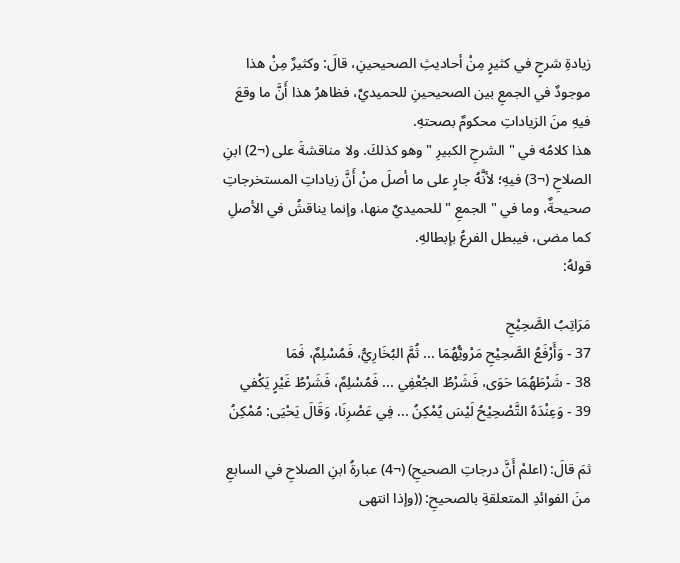زيادةِ شرحٍ في كثيرٍ مِنْ أحاديثِ الصحيحينِ، قالَ: وكثيرٌ مِنْ هذا موجودٌ في الجمعِ بين الصحيحينِ للحميديِّ، فظاهرُ هذا أَنَّ ما وقعَ فيهِ منَ الزياداتِ محكومٌ بصحتهِ.
هذا كلامُه في " الشرحِ الكبيرِ " وهو كذلكَ. ولا مناقشةَ على (¬2) ابنِ الصلاحِ (¬3) فيهِ؛ لأنَّهُ جارٍ على ما أصلَ منْ أَنَّ زياداتِ المستخرجاتِ صحيحةٌ، وما في " الجمعِ " للحميديِّ منها، وإنما يناقشُ في الأصلِ كما مضى، فيبطل الفرعُ بإبطالهِ.
قولهُ:

مَرَاتِبُ الصَّحِيْحِ
37 - وَأَرْفَعُ الصَّحِيْحِ مَرْويُّهُمَا ... ثُمَّ البُخَارِيُّ، فَمُسْلِمٌ، فَمَا
38 - شَرْطَهُمَا حَوَى، فَشَرْطُ الجُعْفِي ... فَمُسْلِمٌ، فَشَرْطُ غَيْرٍ يَكْفي
39 - وَعِنْدَهُ التَّصْحِيْحُ لَيْسَ يُمْكِنُ ... فِي عَصْرِنَا، وَقَالَ يَحْيَى: مُمْكِنُ

ثمَ قالَ: (اعلمْ أَنَّ درجاتِ الصحيحِ) (¬4) عبارةُ ابنِ الصلاحِ في السابعِ منَ الفوائدِ المتعلقةِ بالصحيحِ: ((وإذا انتهى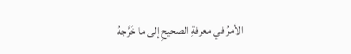الأمرُ في معرفةِ الصحيحِ إلى ما خَرَّجهُ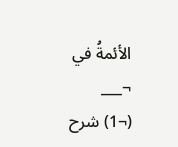الأئمةُ في
¬___
(¬1) شرح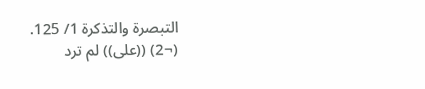التبصرة والتذكرة 1/ 125.
(¬2) ((على)) لم ترد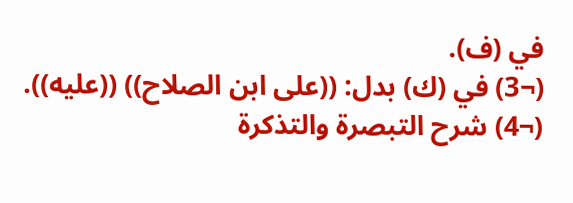في (ف).
(¬3) في (ك) بدل: ((على ابن الصلاح)) ((عليه)).
(¬4) شرح التبصرة والتذكرة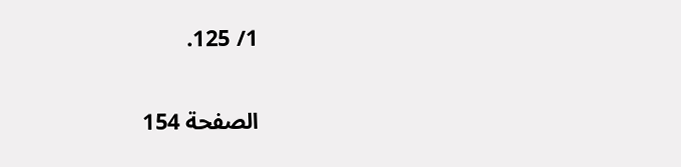1/ 125.

الصفحة 154